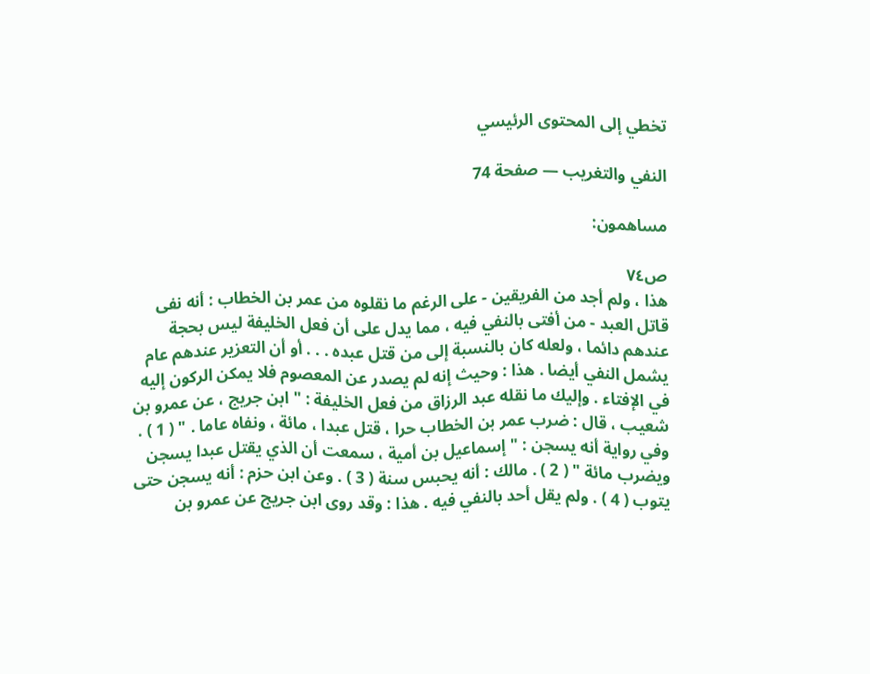تخطي إلى المحتوى الرئيسي

النفي والتغريب — صفحة 74

مساهمون:

ص٧٤
هذا ، ولم أجد من الفريقين - على الرغم ما نقلوه من عمر بن الخطاب : أنه نفى قاتل العبد - من أفتى بالنفي فيه ، مما يدل على أن فعل الخليفة ليس بحجة عندهم دائما ، ولعله كان بالنسبة إلى من قتل عبده . . . أو أن التعزير عندهم عام يشمل النفي أيضا . هذا : وحيث إنه لم يصدر عن المعصوم فلا يمكن الركون إليه في الإفتاء . وإليك ما نقله عبد الرزاق من فعل الخليفة : " ابن جريج ، عن عمرو بن شعيب ، قال : ضرب عمر بن الخطاب حرا ، قتل عبدا ، مائة ، ونفاه عاما . " ( 1 ) . وفي رواية أنه يسجن : " إسماعيل بن أمية ، سمعت أن الذي يقتل عبدا يسجن ويضرب مائة " ( 2 ) . مالك : أنه يحبس سنة ( 3 ) . وعن ابن حزم : أنه يسجن حتى يتوب ( 4 ) . ولم يقل أحد بالنفي فيه . هذا : وقد روى ابن جريج عن عمرو بن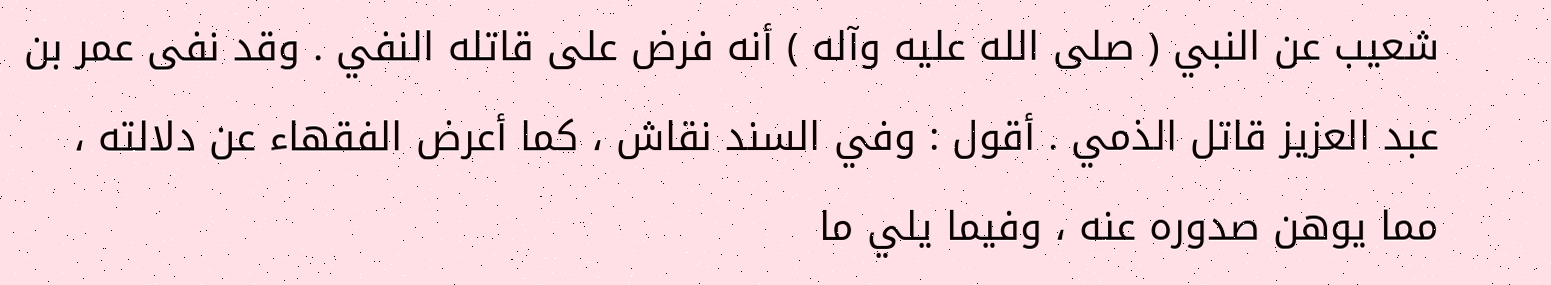شعيب عن النبي ( صلى الله عليه وآله ) أنه فرض على قاتله النفي . وقد نفى عمر بن عبد العزيز قاتل الذمي . أقول : وفي السند نقاش ، كما أعرض الفقهاء عن دلالته ، مما يوهن صدوره عنه ، وفيما يلي ما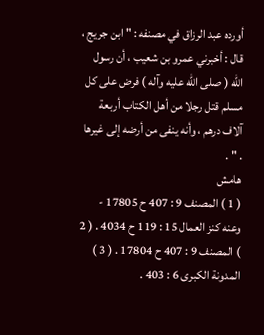أورده عبد الرزاق في مصنفه : " ابن جريج ، قال : أخبرني عمرو بن شعيب ، أن رسول الله ( صلى الله عليه وآله ) فرض على كل مسلم قتل رجلا من أهل الكتاب أربعة آلاف درهم ، وأنه ينفى من أرضه إلى غيرها . " .
هامش
( 1 ) المصنف 9 : 407 ح 17805 - وعنه كنز العمال 15 : 119 ح 4034 . ( 2 ) المصنف 9 : 407 ح 17804 . ( 3 ) المدونة الكبرى 6 : 403 .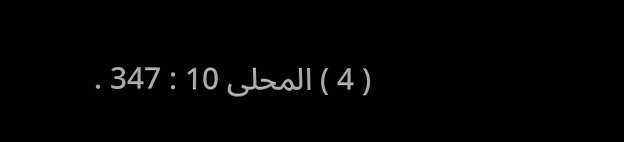( 4 ) المحلى 10 : 347 .